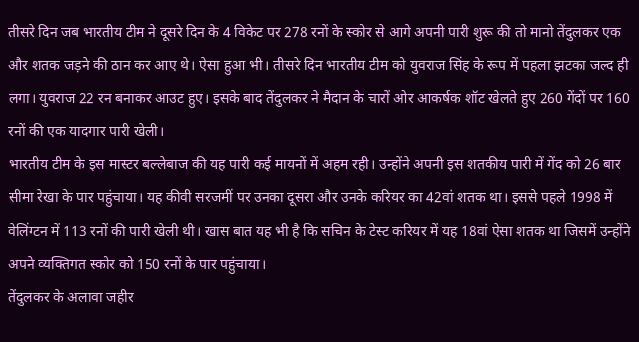तीसरे दिन जब भारतीय टीम ने दूसरे दिन के 4 विकेट पर 278 रनों के स्कोर से आगे अपनी पारी शुरू की तो मानो तेंदुलकर एक और शतक जड़ने की ठान कर आए थे। ऐसा हुआ भी। तीसरे दिन भारतीय टीम को युवराज सिंह के रूप में पहला झटका जल्द ही लगा। युवराज 22 रन बनाकर आउट हुए। इसके बाद तेंदुलकर ने मैदान के चारों ओर आकर्षक शॉट खेलते हुए 260 गेंदों पर 160 रनों की एक यादगार पारी खेली।
भारतीय टीम के इस मास्टर बल्लेबाज की यह पारी कई मायनों में अहम रही। उन्होंने अपनी इस शतकीय पारी में गेंद को 26 बार सीमा रेखा के पार पहुंचाया। यह कीवी सरजमीं पर उनका दूसरा और उनके करियर का 42वां शतक था। इससे पहले 1998 में वेलिंग्टन में 113 रनों की पारी खेली थी। खास बात यह भी है कि सचिन के टेस्ट करियर में यह 18वां ऐसा शतक था जिसमें उन्होंने अपने व्यक्तिगत स्कोर को 150 रनों के पार पहुंचाया।
तेंदुलकर के अलावा जहीर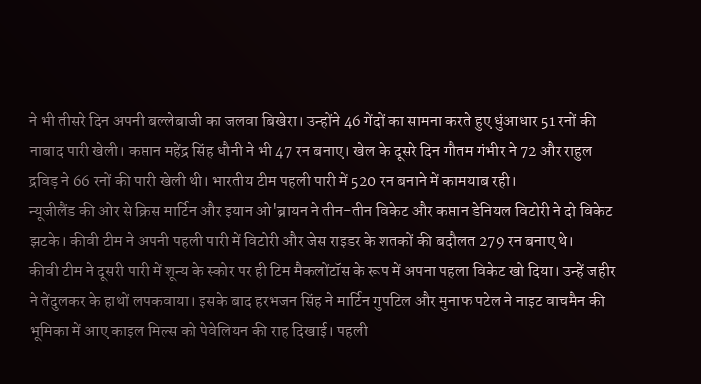ने भी तीसरे दिन अपनी बल्लेबाजी का जलवा बिखेरा। उन्होंने 46 गेंदों का सामना करते हुए धुंआधार 51 रनों की नाबाद पारी खेली। कप्तान महेंद्र सिंह धौनी ने भी 47 रन बनाए। खेल के दूसरे दिन गौतम गंभीर ने 72 और राहुल द्रविड़ ने 66 रनों की पारी खेली थी। भारतीय टीम पहली पारी में 520 रन बनाने में कामयाब रही।
न्यूजीलैंड की ओर से क्रिस मार्टिन और इयान ओ'ब्रायन ने तीन-तीन विकेट और कप्तान डेनियल विटोरी ने दो विकेट झटके। कीवी टीम ने अपनी पहली पारी में विटोरी और जेस राइडर के शतकों की बदौलत 279 रन बनाए थे।
कीवी टीम ने दूसरी पारी में शून्य के स्कोर पर ही टिम मैकलोंटॉस के रूप में अपना पहला विकेट खो दिया। उन्हें जहीर ने तेंदुलकर के हाथों लपकवाया। इसके बाद हरभजन सिंह ने मार्टिन गुपटिल और मुनाफ पटेल ने नाइट वाचमैन की भूमिका में आए काइल मिल्स को पेवेलियन की राह दिखाई। पहली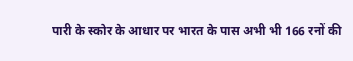पारी के स्कोर के आधार पर भारत के पास अभी भी 166 रनों की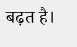बढ़त है।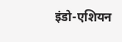इंडो-एशियन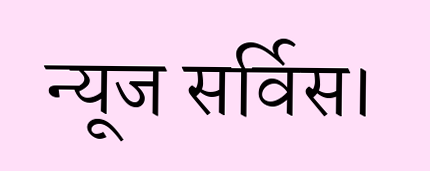न्यूज सर्विस।